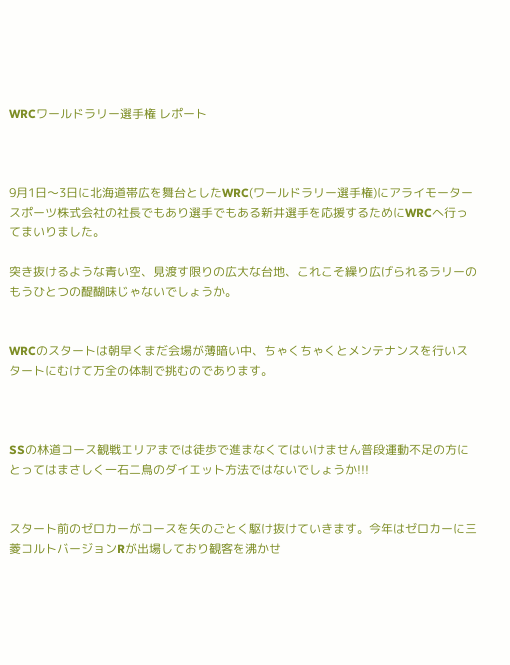WRCワールドラリー選手権 レポート



9月1日〜3日に北海道帯広を舞台としたWRC(ワールドラリー選手権)にアライモータースポーツ株式会社の社長でもあり選手でもある新井選手を応援するためにWRCへ行ってまいりました。

突き抜けるような青い空、見渡す限りの広大な台地、これこそ繰り広げられるラリーのもうひとつの醍醐味じゃないでしょうか。


WRCのスタートは朝早くまだ会場が薄暗い中、ちゃくちゃくとメンテナンスを行いスタートにむけて万全の体制で挑むのであります。



SSの林道コース観戦エリアまでは徒歩で進まなくてはいけません普段運動不足の方にとってはまさしく一石二鳥のダイエット方法ではないでしょうか!!!


スタート前のゼロカーがコースを矢のごとく駆け抜けていきます。今年はゼロカーに三菱コルトバージョンRが出場しており観客を沸かせ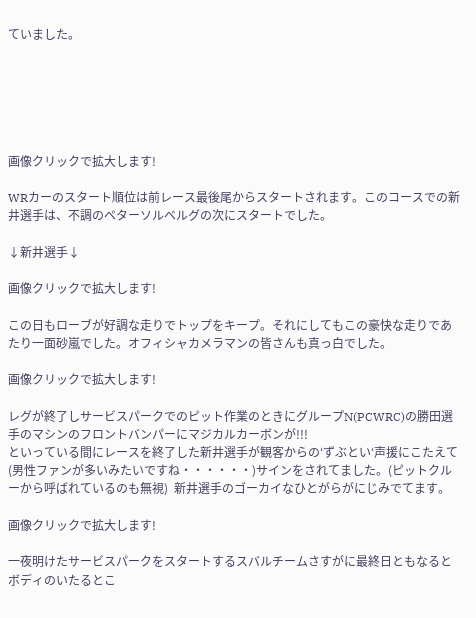ていました。






画像クリックで拡大します!

WRカーのスタート順位は前レース最後尾からスタートされます。このコースでの新井選手は、不調のペターソルベルグの次にスタートでした。

↓新井選手↓

画像クリックで拡大します!

この日もローブが好調な走りでトップをキープ。それにしてもこの豪快な走りであたり一面砂嵐でした。オフィシャカメラマンの皆さんも真っ白でした。

画像クリックで拡大します!

レグが終了しサービスパークでのピット作業のときにグループN(PCWRC)の勝田選手のマシンのフロントバンパーにマジカルカーボンが!!!
といっている間にレースを終了した新井選手が観客からの‘ずぶとい‘声援にこたえて(男性ファンが多いみたいですね・・・・・・)サインをされてました。(ピットクルーから呼ばれているのも無視)  新井選手のゴーカイなひとがらがにじみでてます。

画像クリックで拡大します!

一夜明けたサービスパークをスタートするスバルチームさすがに最終日ともなるとボディのいたるとこ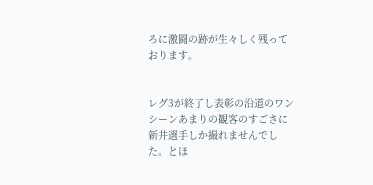ろに激闘の跡が生々しく残っております。


レグ3が終了し表彰の沿道のワンシーンあまりの観客のすごさに新井選手しか撮れませんでした。とほ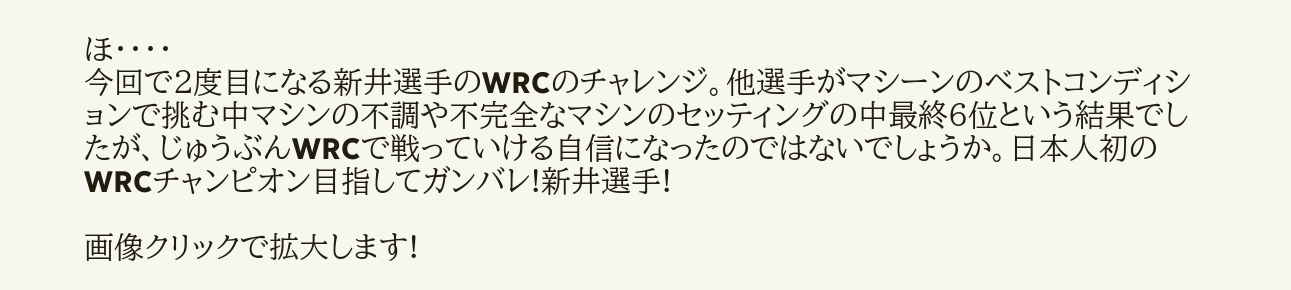ほ・・・・
今回で2度目になる新井選手のWRCのチャレンジ。他選手がマシーンのベストコンディションで挑む中マシンの不調や不完全なマシンのセッティングの中最終6位という結果でしたが、じゅうぶんWRCで戦っていける自信になったのではないでしょうか。日本人初のWRCチャンピオン目指してガンバレ!新井選手!

画像クリックで拡大します!